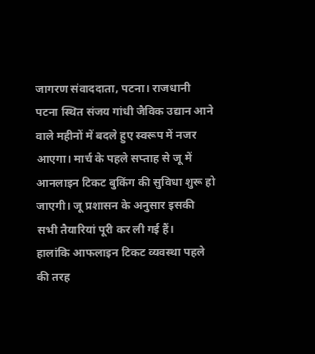जागरण संवाददाता, पटना। राजधानी पटना स्थित संजय गांधी जैविक उद्यान आने वाले महीनों में बदले हुए स्वरूप में नजर आएगा। मार्च के पहले सप्ताह से जू में आनलाइन टिकट बुकिंग की सुविधा शुरू हो जाएगी। जू प्रशासन के अनुसार इसकी सभी तैयारियां पूरी कर ली गई हैं।
हालांकि आफलाइन टिकट व्यवस्था पहले की तरह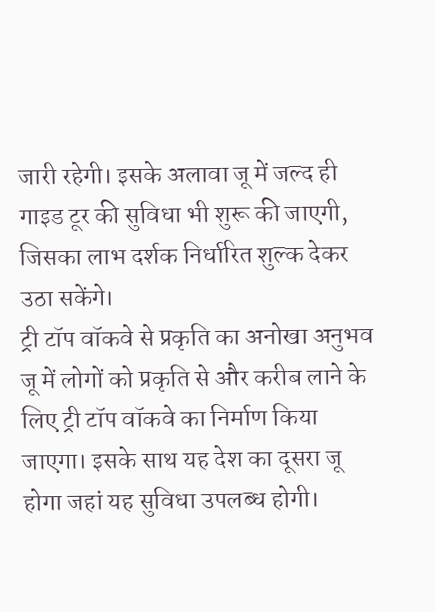जारी रहेगी। इसके अलावा जू में जल्द ही गाइड टूर की सुविधा भी शुरू की जाएगी, जिसका लाभ दर्शक निर्धारित शुल्क देकर उठा सकेंगे।
ट्री टॉप वॉकवे से प्रकृति का अनोखा अनुभव
जू में लोगों को प्रकृति से और करीब लाने के लिए ट्री टॉप वॉकवे का निर्माण किया जाएगा। इसके साथ यह देश का दूसरा जू होगा जहां यह सुविधा उपलब्ध होगी।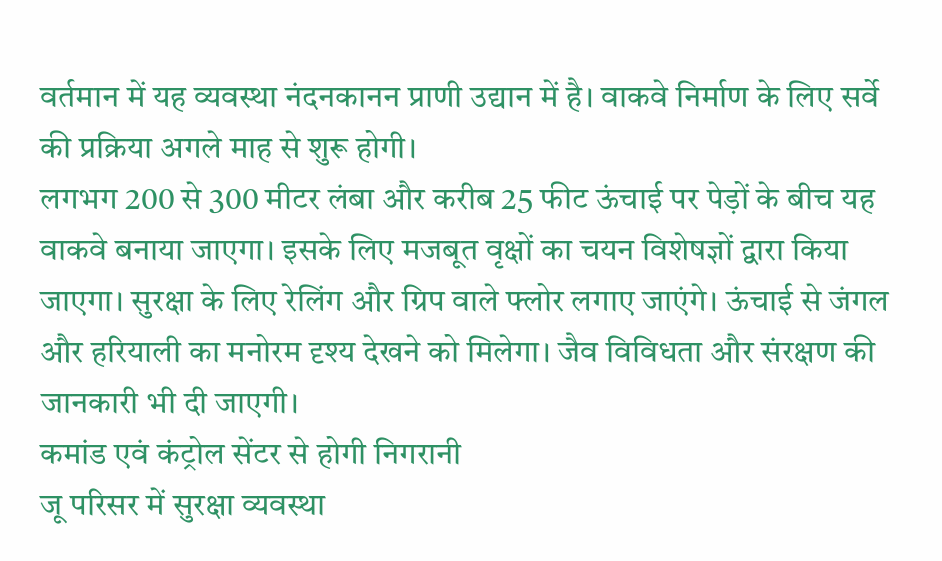वर्तमान में यह व्यवस्था नंदनकानन प्राणी उद्यान में है। वाकवे निर्माण के लिए सर्वे की प्रक्रिया अगले माह से शुरू होगी।
लगभग 200 से 300 मीटर लंबा और करीब 25 फीट ऊंचाई पर पेड़ों के बीच यह वाकवे बनाया जाएगा। इसके लिए मजबूत वृक्षों का चयन विशेषज्ञों द्वारा किया जाएगा। सुरक्षा के लिए रेलिंग और ग्रिप वाले फ्लोर लगाए जाएंगे। ऊंचाई से जंगल और हरियाली का मनोरम दृश्य देखने को मिलेगा। जैव विविधता और संरक्षण की जानकारी भी दी जाएगी।
कमांड एवं कंट्रोल सेंटर से होगी निगरानी
जू परिसर में सुरक्षा व्यवस्था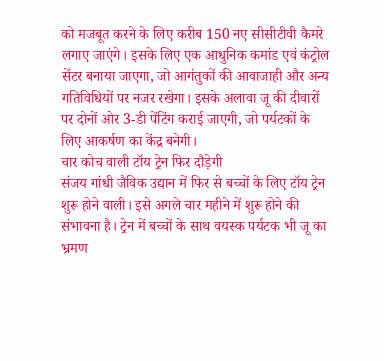को मजबूत करने के लिए करीब 150 नए सीसीटीवी कैमरे लगाए जाएंगे। इसके लिए एक आधुनिक कमांड एवं कंट्रोल सेंटर बनाया जाएगा, जो आगंतुकों की आवाजाही और अन्य गतिविधियों पर नजर रखेगा। इसके अलावा जू की दीवारों पर दोनों ओर 3-डी पेंटिंग कराई जाएगी, जो पर्यटकों के लिए आकर्षण का केंद्र बनेगी।
चार कोच वाली टॉय ट्रेन फिर दौड़ेगी
संजय गांधी जैविक उद्यान में फिर से बच्चों के लिए टॉय ट्रेन शुरू होने वाली। इसे अगले चार महीने में शुरू होने की संभावना है। ट्रेन में बच्चों के साथ वयस्क पर्यटक भी जू का भ्रमण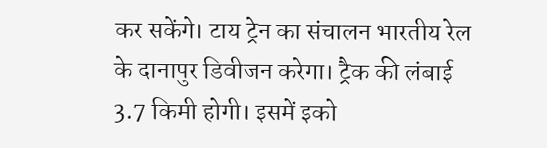कर सकेंगे। टाय ट्रेन का संचालन भारतीय रेल के दानापुर डिवीजन करेगा। ट्रैक की लंबाई 3.7 किमी होगी। इसमें इको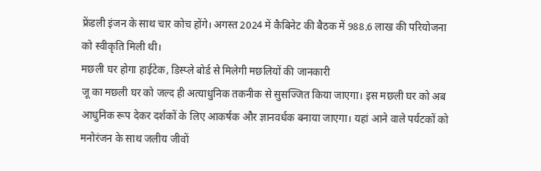फ्रेंडली इंजन के साथ चार कोच होंगे। अगस्त 2024 में कैबिनेट की बैठक में 988.6 लाख की परियोजना को स्वीकृति मिली थी।
मछली घर होगा हाईटेक, डिस्प्ले बोर्ड से मिलेगी मछलियों की जानकारी
जू का मछली घर को जल्द ही अत्याधुनिक तकनीक से सुसज्जित किया जाएगा। इस मछली घर को अब आधुनिक रूप देकर दर्शकों के लिए आकर्षक और ज्ञानवर्धक बनाया जाएगा। यहां आने वाले पर्यटकों को मनोरंजन के साथ जलीय जीवों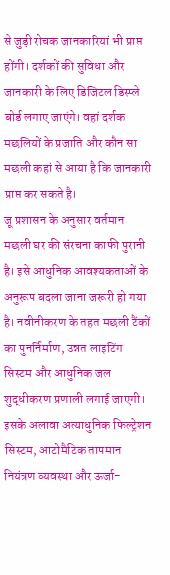से जुड़ी रोचक जानकारियां भी प्राप्त होंगी। दर्शकों की सुविधा और जानकारी के लिए डिजिटल डिस्प्ले बोर्ड लगाए जाएंगे। वहां दर्शक मछलियों के प्रजाति और कौन सा मछली कहां से आया है कि जानकारी प्राप्त कर सकते है।
जू प्रशासन के अनुसार वर्तमान मछली घर की संरचना काफी पुरानी है। इसे आधुनिक आवश्यकताओं के अनुरूप बदला जाना जरूरी हो गया है। नवीनीकरण के तहत मछली टैंकों का पुनर्निर्माण, उन्नत लाइटिंग सिस्टम और आधुनिक जल शुद्धीकरण प्रणाली लगाई जाएगी।
इसके अलावा अत्याधुनिक फिल्ट्रेशन सिस्टम, आटोमैटिक तापमान नियंत्रण व्यवस्था और ऊर्जा-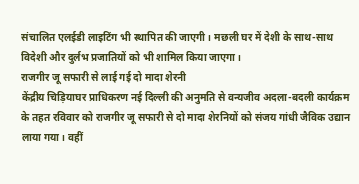संचालित एलईडी लाइटिंग भी स्थापित की जाएगी। मछली घर में देशी के साथ-साथ विदेशी और दुर्लभ प्रजातियों को भी शामिल किया जाएगा।
राजगीर जू सफारी से लाई गई दो मादा शेरनी
केंद्रीय चिड़ियाघर प्राधिकरण नई दिल्ली की अनुमति से वन्यजीव अदला-बदली कार्यक्रम के तहत रविवार को राजगीर जू सफारी से दो मादा शेरनियों को संजय गांधी जैविक उद्यान लाया गया। वहीं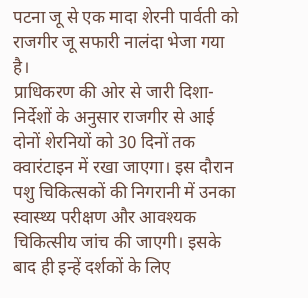पटना जू से एक मादा शेरनी पार्वती को राजगीर जू सफारी नालंदा भेजा गया है।
प्राधिकरण की ओर से जारी दिशा-निर्देशों के अनुसार राजगीर से आई दोनों शेरनियों को 30 दिनों तक क्वारंटाइन में रखा जाएगा। इस दौरान पशु चिकित्सकों की निगरानी में उनका स्वास्थ्य परीक्षण और आवश्यक चिकित्सीय जांच की जाएगी। इसके बाद ही इन्हें दर्शकों के लिए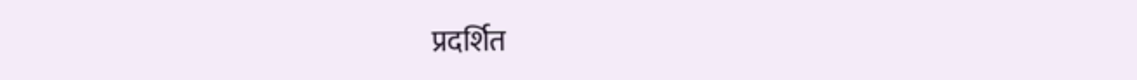प्रदर्शित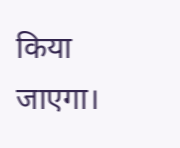किया जाएगा।